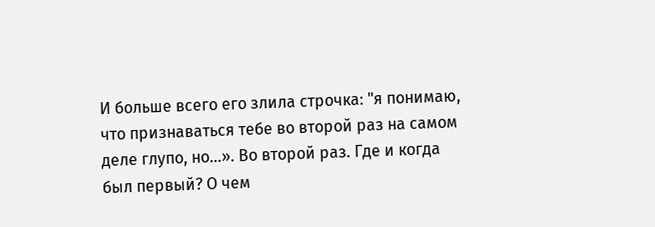И больше всего его злила строчка: "я понимаю, что признаваться тебе во второй раз на самом деле глупо, но…». Во второй раз. Где и когда был первый? О чем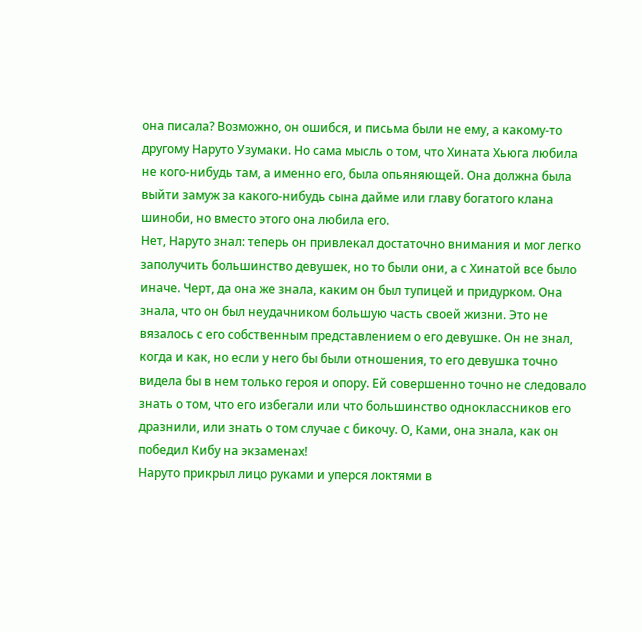она писала? Возможно, он ошибся, и письма были не ему, а какому-то другому Наруто Узумаки. Но сама мысль о том, что Хината Хьюга любила не кого-нибудь там, а именно его, была опьяняющей. Она должна была выйти замуж за какого-нибудь сына дайме или главу богатого клана шиноби, но вместо этого она любила его.
Нет, Наруто знал: теперь он привлекал достаточно внимания и мог легко заполучить большинство девушек, но то были они, а с Хинатой все было иначе. Черт, да она же знала, каким он был тупицей и придурком. Она знала, что он был неудачником большую часть своей жизни. Это не вязалось с его собственным представлением о его девушке. Он не знал, когда и как, но если у него бы были отношения, то его девушка точно видела бы в нем только героя и опору. Ей совершенно точно не следовало знать о том, что его избегали или что большинство одноклассников его дразнили, или знать о том случае с бикочу. О, Ками, она знала, как он победил Кибу на экзаменах!
Наруто прикрыл лицо руками и уперся локтями в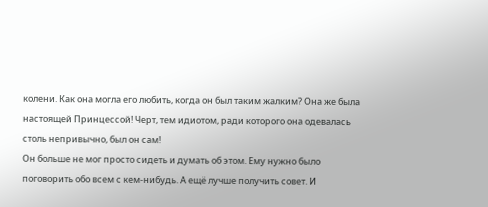колени. Как она могла его любить, когда он был таким жалким? Она же была настоящей Принцессой! Черт, тем идиотом, ради которого она одевалась столь непривычно, был он сам!
Он больше не мог просто сидеть и думать об этом. Ему нужно было поговорить обо всем с кем-нибудь. А ещё лучше получить совет. И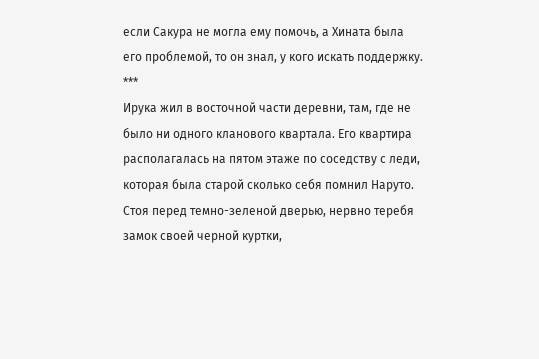если Сакура не могла ему помочь, а Хината была его проблемой, то он знал, у кого искать поддержку.
***
Ирука жил в восточной части деревни, там, где не было ни одного кланового квартала. Его квартира располагалась на пятом этаже по соседству с леди, которая была старой сколько себя помнил Наруто.
Стоя перед темно-зеленой дверью, нервно теребя замок своей черной куртки,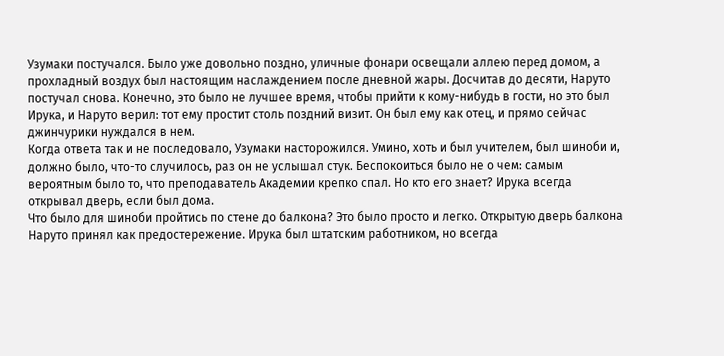Узумаки постучался. Было уже довольно поздно, уличные фонари освещали аллею перед домом, а прохладный воздух был настоящим наслаждением после дневной жары. Досчитав до десяти, Наруто постучал снова. Конечно, это было не лучшее время, чтобы прийти к кому-нибудь в гости, но это был Ирука, и Наруто верил: тот ему простит столь поздний визит. Он был ему как отец, и прямо сейчас джинчурики нуждался в нем.
Когда ответа так и не последовало, Узумаки насторожился. Умино, хоть и был учителем, был шиноби и, должно было, что-то случилось, раз он не услышал стук. Беспокоиться было не о чем: самым вероятным было то, что преподаватель Академии крепко спал. Но кто его знает? Ирука всегда открывал дверь, если был дома.
Что было для шиноби пройтись по стене до балкона? Это было просто и легко. Открытую дверь балкона Наруто принял как предостережение. Ирука был штатским работником, но всегда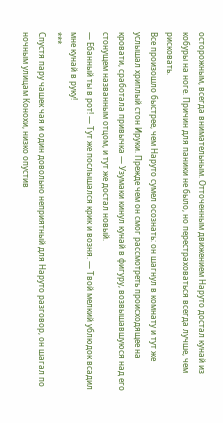осторожным, всегда внимательным. Отточенным движением Наруто достал кунай из кобуры на ноге. Причин для паники не было, но перестраховаться всегда лучше, чем рисковать.
Все произошло быстрее, чем Наруто сумел осознать: он шагнул в комнату и тут же услышал хриплый стон Ируки. Прежде чем он смог рассмотреть происходящее на кровати, сработала привычка — Узумаки кинул кунай в фигуру, возвышавшуюся над его стонущем названным отцом, и тут же достал новый.
— Ебанный ты в рот! — Тут же послышался крик и возня. — Твой мелкий ублюдок всадил мне кунай в руку!
***
Спустя пару чашек чая и один довольно неприятный для Наруто разговор, он шагал по ночным улицам Конохи, низко опустив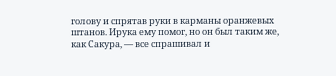голову и спрятав руки в карманы оранжевых штанов. Ирука ему помог, но он был таким же, как Сакура, — все спрашивал и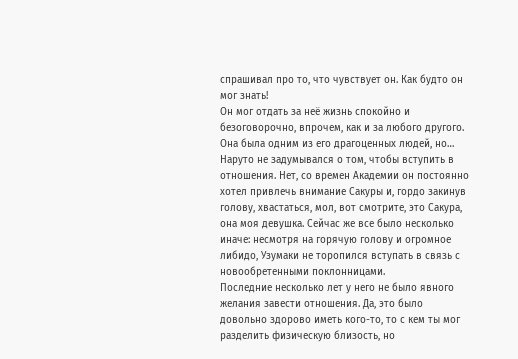спрашивал про то, что чувствует он. Как будто он мог знать!
Он мог отдать за неё жизнь спокойно и безоговорочно, впрочем, как и за любого другого. Она была одним из его драгоценных людей, но… Наруто не задумывался о том, чтобы вступить в отношения. Нет, со времен Академии он постоянно хотел привлечь внимание Сакуры и, гордо закинув голову, хвастаться, мол, вот смотрите, это Сакура, она моя девушка. Сейчас же все было несколько иначе: несмотря на горячую голову и огромное либидо, Узумаки не торопился вступать в связь с новообретенными поклонницами.
Последние несколько лет у него не было явного желания завести отношения. Да, это было довольно здорово иметь кого-то, то с кем ты мог разделить физическую близость, но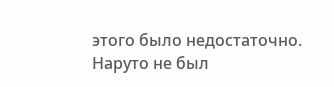этого было недостаточно. Наруто не был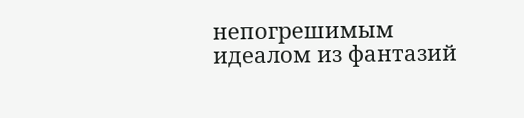непогрешимым идеалом из фантазий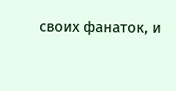своих фанаток, и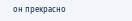он прекрасно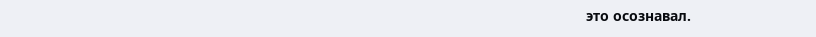это осознавал.